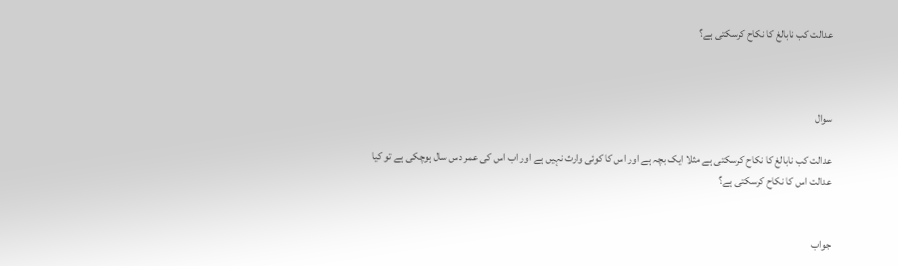عدالت کب نابالغ کا نکاح کرسکتی ہے؟



سوال

عدالت کب نابالغ کا نکاح کرسکتی ہے مثلا ایک بچہ ہے اور اس کا کوئی وارث نہیں ہے اور اب اس کی عمر دس سال ہوچکی ہے تو کیا عدالت اس کا نکاح کرسکتی ہے؟


جواب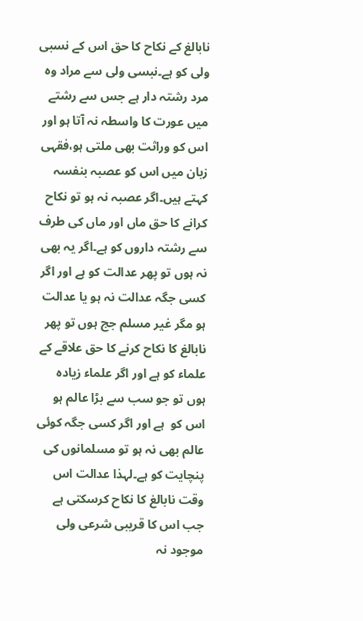نابالغ کے نکاح کا حق اس کے نسبی ولی کو ہے۔نبسی ولی سے مراد وہ مرد رشتہ دار ہے جس سے رشتے میں عورت کا واسطہ نہ آتا ہو اور اس کو وراثت بھی ملتی ہو،فقہی زبان میں اس کو عصبہ بنفسہ کہتے ہیں۔اگر عصبہ نہ ہو تو نکاح کرانے کا حق ماں اور ماں کی طرف سے رشتہ داروں کو ہے۔اگر یہ بھی نہ ہوں تو پھر عدالت کو ہے اور اگر کسی جگہ عدالت نہ ہو یا عدالت ہو مگر غیر مسلم جج ہوں تو پھر نابالغ کا نکاح کرنے کا حق علاقے کے علماء کو ہے اور اگر علماء زیادہ ہوں تو جو سب سے بڑا عالم ہو اس کو  ہے اور اگر کسی جگہ کوئی عالم بھی نہ ہو تو مسلمانوں کی پنچایت کو ہے۔لہذا عدالت اس وقت نابالغ کا نکاح کرسکتی ہے جب اس کا قریبی شرعی ولی موجود نہ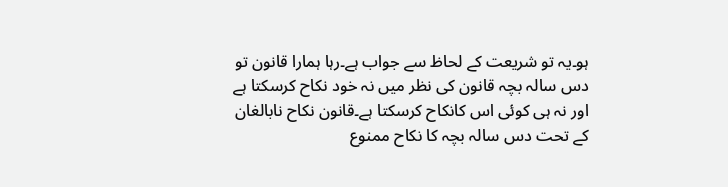ہو۔یہ تو شریعت کے لحاظ سے جواب ہے۔رہا ہمارا قانون تو دس سالہ بچہ قانون کی نظر میں نہ خود نکاح کرسکتا ہے اور نہ ہی کوئی اس کانکاح کرسکتا ہے۔قانون نکاح نابالغان کے تحت دس سالہ بچہ کا نکاح ممنوع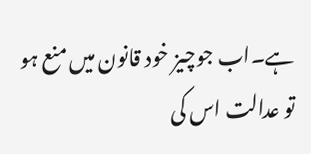ہے۔اب جوچیز خود قانون میں منع ہو تو عدالت اس کی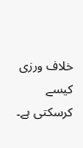خلاف ورزی کیسے کرسکتی ہے۔